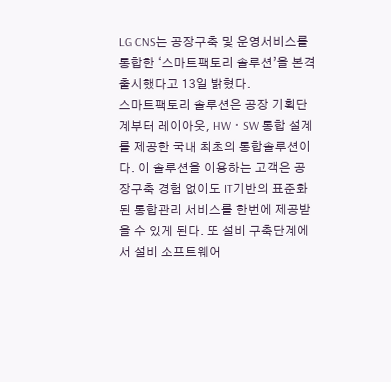LG CNS는 공장구축 및 운영서비스를 통합한 ‘스마트팩토리 솔루션’을 본격 출시했다고 13일 밝혔다.
스마트팩토리 솔루션은 공장 기획단계부터 레이아웃, HWㆍSW 통합 설계를 제공한 국내 최초의 통합솔루션이다. 이 솔루션을 이용하는 고객은 공장구축 경험 없이도 IT기반의 표준화된 통합관리 서비스를 한번에 제공받을 수 있게 된다. 또 설비 구축단계에서 설비 소프트웨어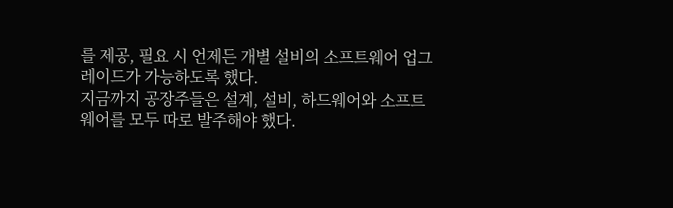를 제공, 필요 시 언제든 개별 설비의 소프트웨어 업그레이드가 가능하도록 했다.
지금까지 공장주들은 설계, 설비, 하드웨어와 소프트웨어를 모두 따로 발주해야 했다.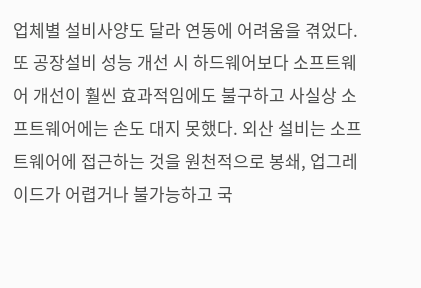업체별 설비사양도 달라 연동에 어려움을 겪었다.
또 공장설비 성능 개선 시 하드웨어보다 소프트웨어 개선이 훨씬 효과적임에도 불구하고 사실상 소프트웨어에는 손도 대지 못했다. 외산 설비는 소프트웨어에 접근하는 것을 원천적으로 봉쇄, 업그레이드가 어렵거나 불가능하고 국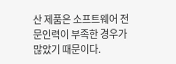산 제품은 소프트웨어 전문인력이 부족한 경우가 많았기 때문이다.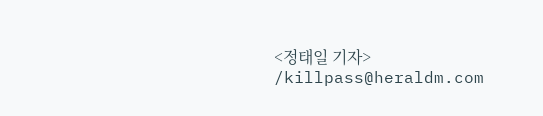<정태일 기자> /killpass@heraldm.com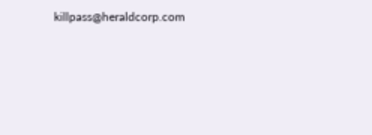killpass@heraldcorp.com